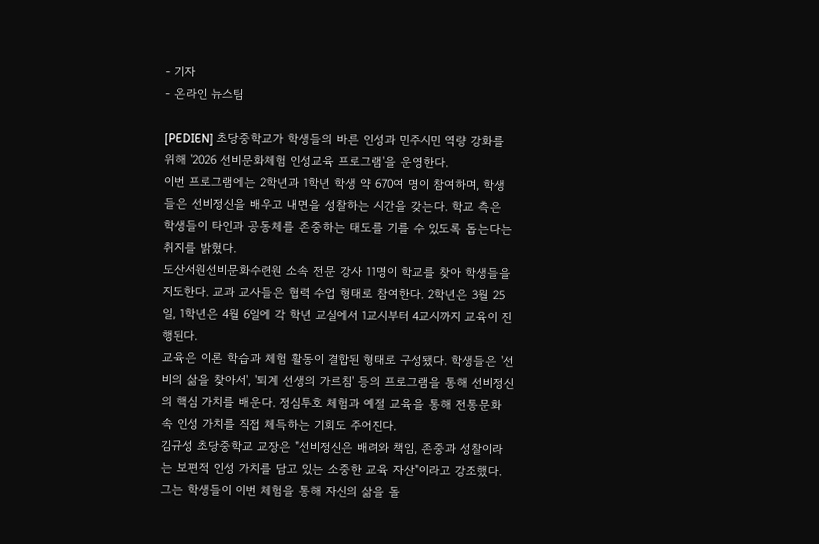- 기자
- 온라인 뉴스팀

[PEDIEN] 초당중학교가 학생들의 바른 인성과 민주시민 역량 강화를 위해 '2026 선비문화체험 인성교육 프로그램'을 운영한다.
이번 프로그램에는 2학년과 1학년 학생 약 670여 명이 참여하며, 학생들은 선비정신을 배우고 내면을 성찰하는 시간을 갖는다. 학교 측은 학생들이 타인과 공동체를 존중하는 태도를 기를 수 있도록 돕는다는 취지를 밝혔다.
도산서원선비문화수련원 소속 전문 강사 11명이 학교를 찾아 학생들을 지도한다. 교과 교사들은 협력 수업 형태로 참여한다. 2학년은 3월 25일, 1학년은 4월 6일에 각 학년 교실에서 1교시부터 4교시까지 교육이 진행된다.
교육은 이론 학습과 체험 활동이 결합된 형태로 구성됐다. 학생들은 '선비의 삶을 찾아서', '퇴계 선생의 가르침' 등의 프로그램을 통해 선비정신의 핵심 가치를 배운다. 정심투호 체험과 예절 교육을 통해 전통문화 속 인성 가치를 직접 체득하는 기회도 주어진다.
김규성 초당중학교 교장은 "선비정신은 배려와 책임, 존중과 성찰이라는 보편적 인성 가치를 담고 있는 소중한 교육 자산"이라고 강조했다. 그는 학생들이 이번 체험을 통해 자신의 삶을 돌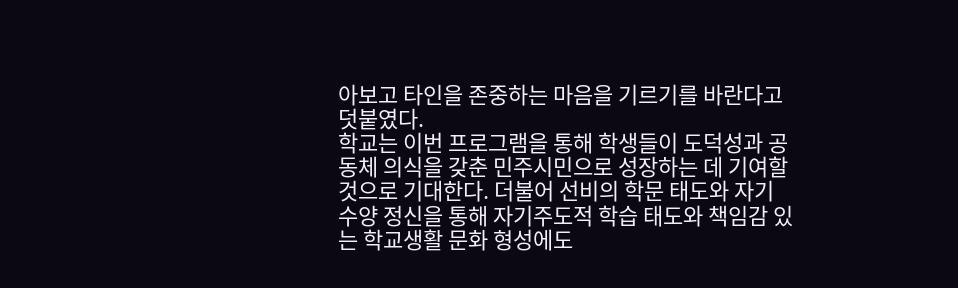아보고 타인을 존중하는 마음을 기르기를 바란다고 덧붙였다.
학교는 이번 프로그램을 통해 학생들이 도덕성과 공동체 의식을 갖춘 민주시민으로 성장하는 데 기여할 것으로 기대한다. 더불어 선비의 학문 태도와 자기 수양 정신을 통해 자기주도적 학습 태도와 책임감 있는 학교생활 문화 형성에도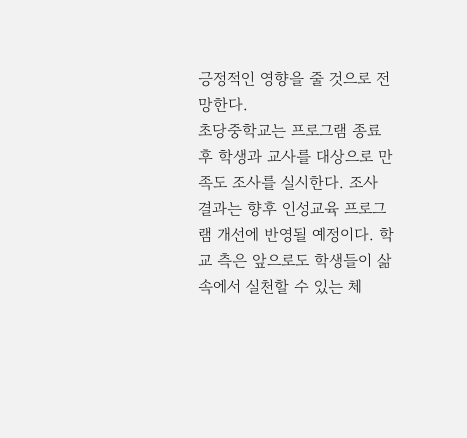긍정적인 영향을 줄 것으로 전망한다.
초당중학교는 프로그램 종료 후 학생과 교사를 대상으로 만족도 조사를 실시한다. 조사 결과는 향후 인성교육 프로그램 개선에 반영될 예정이다. 학교 측은 앞으로도 학생들이 삶 속에서 실천할 수 있는 체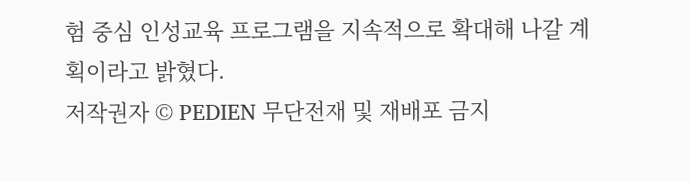험 중심 인성교육 프로그램을 지속적으로 확대해 나갈 계획이라고 밝혔다.
저작권자 © PEDIEN 무단전재 및 재배포 금지